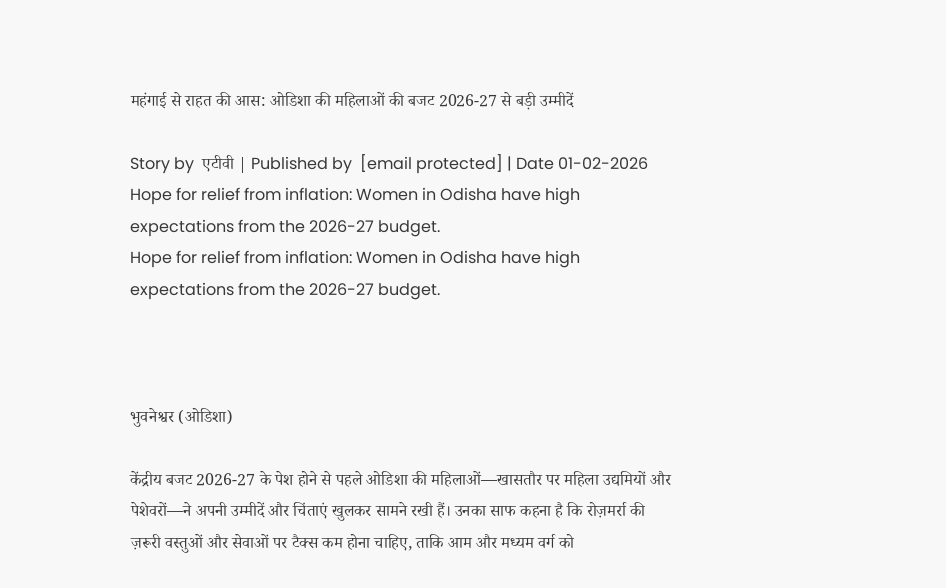महंगाई से राहत की आस: ओडिशा की महिलाओं की बजट 2026-27 से बड़ी उम्मीदें

Story by  एटीवी | Published by  [email protected] | Date 01-02-2026
Hope for relief from inflation: Women in Odisha have high expectations from the 2026-27 budget.
Hope for relief from inflation: Women in Odisha have high expectations from the 2026-27 budget.



भुवनेश्वर (ओडिशा)

केंद्रीय बजट 2026-27 के पेश होने से पहले ओडिशा की महिलाओं—खासतौर पर महिला उद्यमियों और पेशेवरों—ने अपनी उम्मीदें और चिंताएं खुलकर सामने रखी हैं। उनका साफ कहना है कि रोज़मर्रा की ज़रूरी वस्तुओं और सेवाओं पर टैक्स कम होना चाहिए, ताकि आम और मध्यम वर्ग को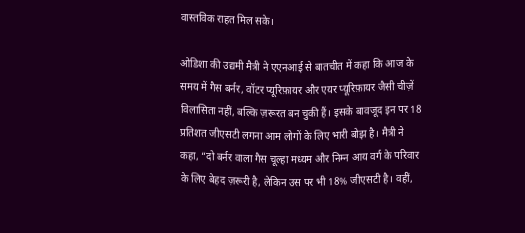वास्तविक राहत मिल सके।

ओडिशा की उद्यमी मैत्री ने एएनआई से बातचीत में कहा कि आज के समय में गैस बर्नर, वॉटर प्यूरिफ़ायर और एयर प्यूरिफ़ायर जैसी चीज़ें विलासिता नहीं, बल्कि ज़रूरत बन चुकी हैं। इसके बावजूद इन पर 18 प्रतिशत जीएसटी लगना आम लोगों के लिए भारी बोझ है। मैत्री ने कहा, “दो बर्नर वाला गैस चूल्हा मध्यम और निम्न आय वर्ग के परिवार के लिए बेहद ज़रूरी है, लेकिन उस पर भी 18% जीएसटी है। वहीं,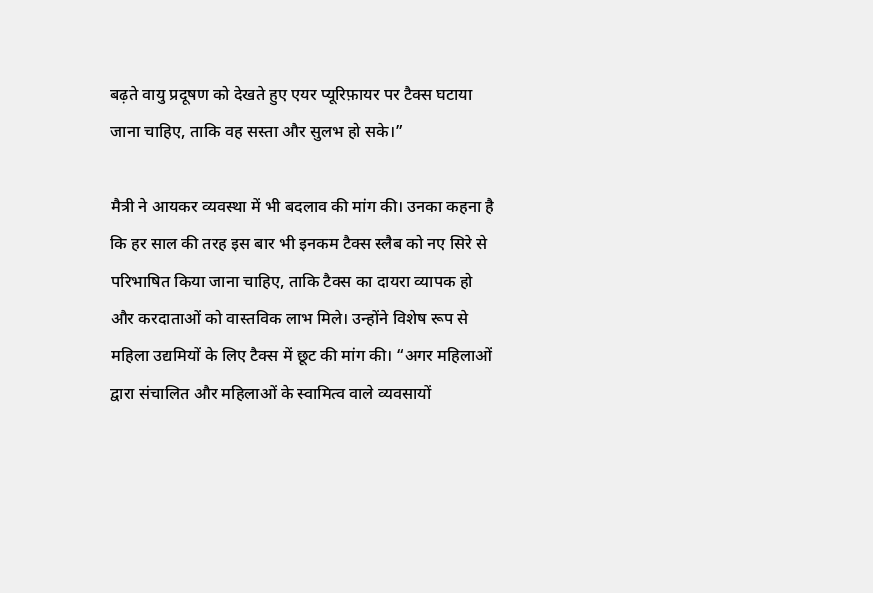बढ़ते वायु प्रदूषण को देखते हुए एयर प्यूरिफ़ायर पर टैक्स घटाया जाना चाहिए, ताकि वह सस्ता और सुलभ हो सके।”

मैत्री ने आयकर व्यवस्था में भी बदलाव की मांग की। उनका कहना है कि हर साल की तरह इस बार भी इनकम टैक्स स्लैब को नए सिरे से परिभाषित किया जाना चाहिए, ताकि टैक्स का दायरा व्यापक हो और करदाताओं को वास्तविक लाभ मिले। उन्होंने विशेष रूप से महिला उद्यमियों के लिए टैक्स में छूट की मांग की। “अगर महिलाओं द्वारा संचालित और महिलाओं के स्वामित्व वाले व्यवसायों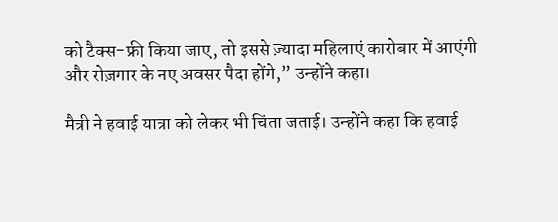को टैक्स-फ्री किया जाए, तो इससे ज़्यादा महिलाएं कारोबार में आएंगी और रोज़गार के नए अवसर पैदा होंगे,” उन्होंने कहा।

मैत्री ने हवाई यात्रा को लेकर भी चिंता जताई। उन्होंने कहा कि हवाई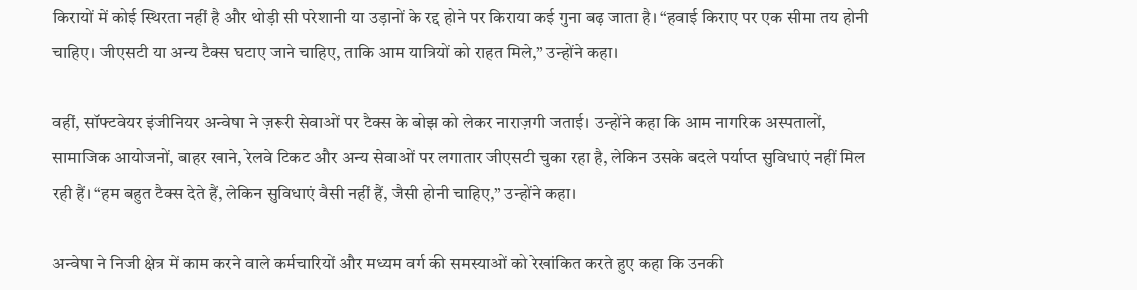किरायों में कोई स्थिरता नहीं है और थोड़ी सी परेशानी या उड़ानों के रद्द होने पर किराया कई गुना बढ़ जाता है। “हवाई किराए पर एक सीमा तय होनी चाहिए। जीएसटी या अन्य टैक्स घटाए जाने चाहिए, ताकि आम यात्रियों को राहत मिले,” उन्होंने कहा।

वहीं, सॉफ्टवेयर इंजीनियर अन्वेषा ने ज़रूरी सेवाओं पर टैक्स के बोझ को लेकर नाराज़गी जताई। उन्होंने कहा कि आम नागरिक अस्पतालों, सामाजिक आयोजनों, बाहर खाने, रेलवे टिकट और अन्य सेवाओं पर लगातार जीएसटी चुका रहा है, लेकिन उसके बदले पर्याप्त सुविधाएं नहीं मिल रही हैं। “हम बहुत टैक्स देते हैं, लेकिन सुविधाएं वैसी नहीं हैं, जैसी होनी चाहिए,” उन्होंने कहा।

अन्वेषा ने निजी क्षेत्र में काम करने वाले कर्मचारियों और मध्यम वर्ग की समस्याओं को रेखांकित करते हुए कहा कि उनकी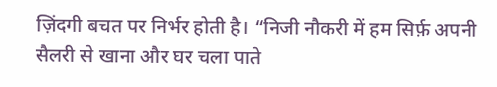ज़िंदगी बचत पर निर्भर होती है। “निजी नौकरी में हम सिर्फ़ अपनी सैलरी से खाना और घर चला पाते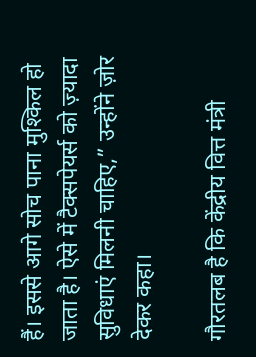हैं। इससे आगे सोच पाना मुश्किल हो जाता है। ऐसे में टैक्सपेयर्स को ज़्यादा सुविधाएं मिलनी चाहिए,” उन्होंने ज़ोर देकर कहा।

गौरतलब है कि केंद्रीय वित्त मंत्री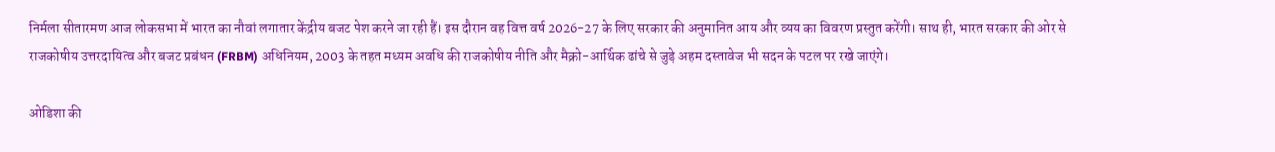निर्मला सीतारमण आज लोकसभा में भारत का नौवां लगातार केंद्रीय बजट पेश करने जा रही हैं। इस दौरान वह वित्त वर्ष 2026-27 के लिए सरकार की अनुमानित आय और व्यय का विवरण प्रस्तुत करेंगी। साथ ही, भारत सरकार की ओर से राजकोषीय उत्तरदायित्व और बजट प्रबंधन (FRBM) अधिनियम, 2003 के तहत मध्यम अवधि की राजकोषीय नीति और मैक्रो-आर्थिक ढांचे से जुड़े अहम दस्तावेज भी सदन के पटल पर रखे जाएंगे।

ओडिशा की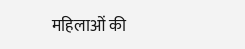महिलाओं की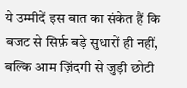ये उम्मीदें इस बात का संकेत हैं कि बजट से सिर्फ़ बड़े सुधारों ही नहीं, बल्कि आम ज़िंदगी से जुड़ी छोटी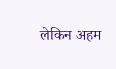लेकिन अहम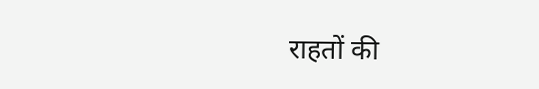राहतों की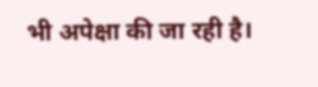भी अपेक्षा की जा रही है।